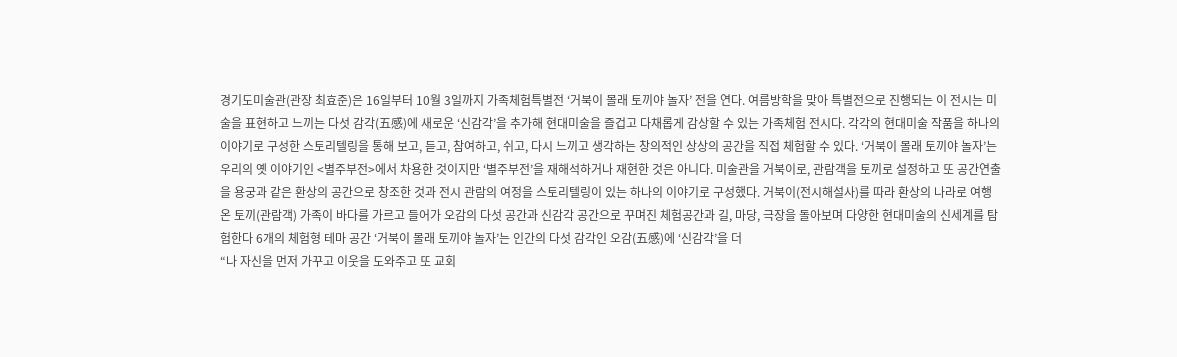경기도미술관(관장 최효준)은 16일부터 10월 3일까지 가족체험특별전 ‘거북이 몰래 토끼야 놀자’ 전을 연다. 여름방학을 맞아 특별전으로 진행되는 이 전시는 미술을 표현하고 느끼는 다섯 감각(五感)에 새로운 ‘신감각’을 추가해 현대미술을 즐겁고 다채롭게 감상할 수 있는 가족체험 전시다. 각각의 현대미술 작품을 하나의 이야기로 구성한 스토리텔링을 통해 보고, 듣고, 참여하고, 쉬고, 다시 느끼고 생각하는 창의적인 상상의 공간을 직접 체험할 수 있다. ‘거북이 몰래 토끼야 놀자’는 우리의 옛 이야기인 <별주부전>에서 차용한 것이지만 ‘별주부전’을 재해석하거나 재현한 것은 아니다. 미술관을 거북이로, 관람객을 토끼로 설정하고 또 공간연출을 용궁과 같은 환상의 공간으로 창조한 것과 전시 관람의 여정을 스토리텔링이 있는 하나의 이야기로 구성했다. 거북이(전시해설사)를 따라 환상의 나라로 여행 온 토끼(관람객) 가족이 바다를 가르고 들어가 오감의 다섯 공간과 신감각 공간으로 꾸며진 체험공간과 길, 마당, 극장을 돌아보며 다양한 현대미술의 신세계를 탐험한다 6개의 체험형 테마 공간 ‘거북이 몰래 토끼야 놀자’는 인간의 다섯 감각인 오감(五感)에 ‘신감각’을 더
“나 자신을 먼저 가꾸고 이웃을 도와주고 또 교회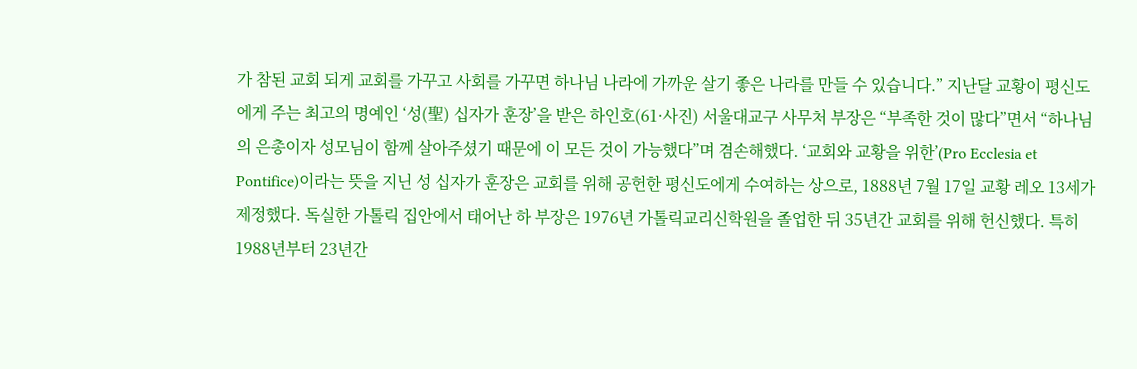가 참된 교회 되게 교회를 가꾸고 사회를 가꾸면 하나님 나라에 가까운 살기 좋은 나라를 만들 수 있습니다.” 지난달 교황이 평신도에게 주는 최고의 명예인 ‘성(聖) 십자가 훈장’을 받은 하인호(61·사진) 서울대교구 사무처 부장은 “부족한 것이 많다”면서 “하나님의 은총이자 성모님이 함께 살아주셨기 때문에 이 모든 것이 가능했다”며 겸손해했다. ‘교회와 교황을 위한’(Pro Ecclesia et Pontifice)이라는 뜻을 지닌 성 십자가 훈장은 교회를 위해 공헌한 평신도에게 수여하는 상으로, 1888년 7월 17일 교황 레오 13세가 제정했다. 독실한 가톨릭 집안에서 태어난 하 부장은 1976년 가톨릭교리신학원을 졸업한 뒤 35년간 교회를 위해 헌신했다. 특히 1988년부터 23년간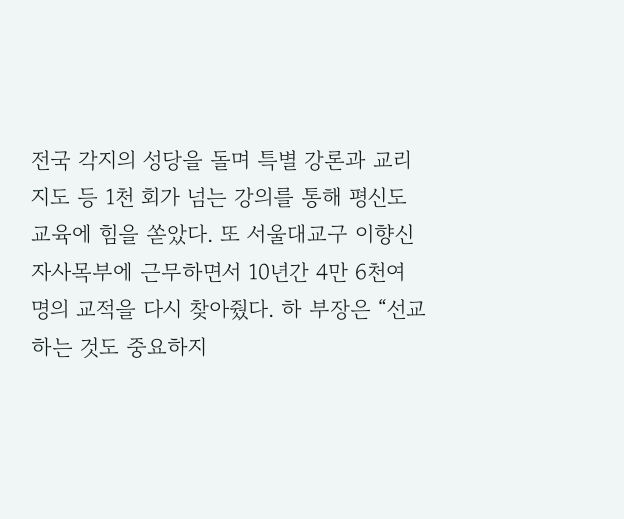전국 각지의 성당을 돌며 특별 강론과 교리 지도 등 1천 회가 넘는 강의를 통해 평신도 교육에 힘을 쏟았다. 또 서울대교구 이향신자사목부에 근무하면서 10년간 4만 6천여 명의 교적을 다시 찾아줬다. 하 부장은 “선교하는 것도 중요하지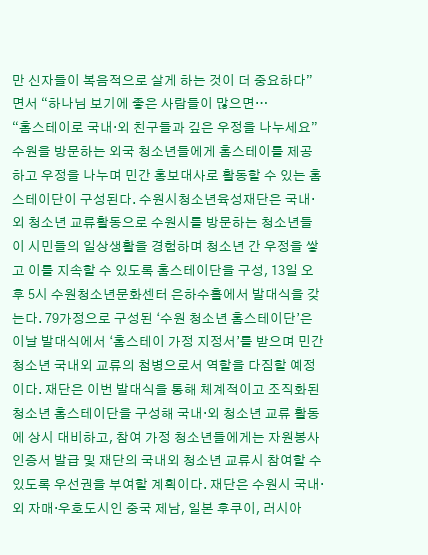만 신자들이 복음적으로 살게 하는 것이 더 중요하다”면서 “하나님 보기에 좋은 사람들이 많으면…
“홈스테이로 국내·외 친구들과 깊은 우정을 나누세요” 수원을 방문하는 외국 청소년들에게 홈스테이를 제공하고 우정을 나누며 민간 홍보대사로 활동할 수 있는 홈스테이단이 구성된다. 수원시청소년육성재단은 국내·외 청소년 교류활동으로 수원시를 방문하는 청소년들이 시민들의 일상생활을 경험하며 청소년 간 우정을 쌓고 이를 지속할 수 있도록 홈스테이단을 구성, 13일 오후 5시 수원청소년문화센터 은하수홀에서 발대식을 갖는다. 79가정으로 구성된 ‘수원 청소년 홈스테이단’은 이날 발대식에서 ‘홈스테이 가정 지정서’를 받으며 민간 청소년 국내외 교류의 첨병으로서 역할을 다짐할 예정이다. 재단은 이번 발대식을 통해 체계적이고 조직화된 청소년 홈스테이단을 구성해 국내·외 청소년 교류 활동에 상시 대비하고, 참여 가정 청소년들에게는 자원봉사 인증서 발급 및 재단의 국내외 청소년 교류시 참여할 수 있도록 우선권을 부여할 계획이다. 재단은 수원시 국내·외 자매·우호도시인 중국 제남, 일본 후쿠이, 러시아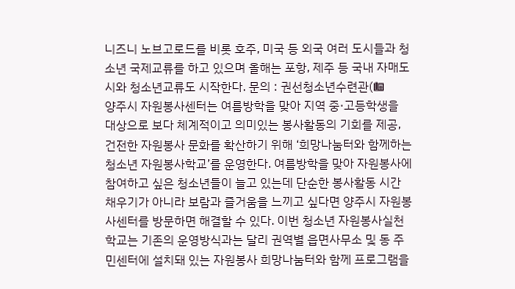니즈니 노브고로드를 비롯 호주, 미국 등 외국 여러 도시들과 청소년 국제교류를 하고 있으며 올해는 포항, 제주 등 국내 자매도시와 청소년교류도 시작한다. 문의 : 권선청소년수련관(☎
양주시 자원봉사센터는 여름방학을 맞아 지역 중·고등학생을 대상으로 보다 체계적이고 의미있는 봉사활동의 기회를 제공, 건전한 자원봉사 문화를 확산하기 위해 ‘희망나눔터와 함께하는 청소년 자원봉사학교’를 운영한다. 여름방학을 맞아 자원봉사에 참여하고 싶은 청소년들이 늘고 있는데 단순한 봉사활동 시간 채우기가 아니라 보람과 즐거움을 느끼고 싶다면 양주시 자원봉사센터를 방문하면 해결할 수 있다. 이번 청소년 자원봉사실천학교는 기존의 운영방식과는 달리 권역별 읍면사무소 및 동 주민센터에 설치돼 있는 자원봉사 희망나눔터와 함께 프로그램을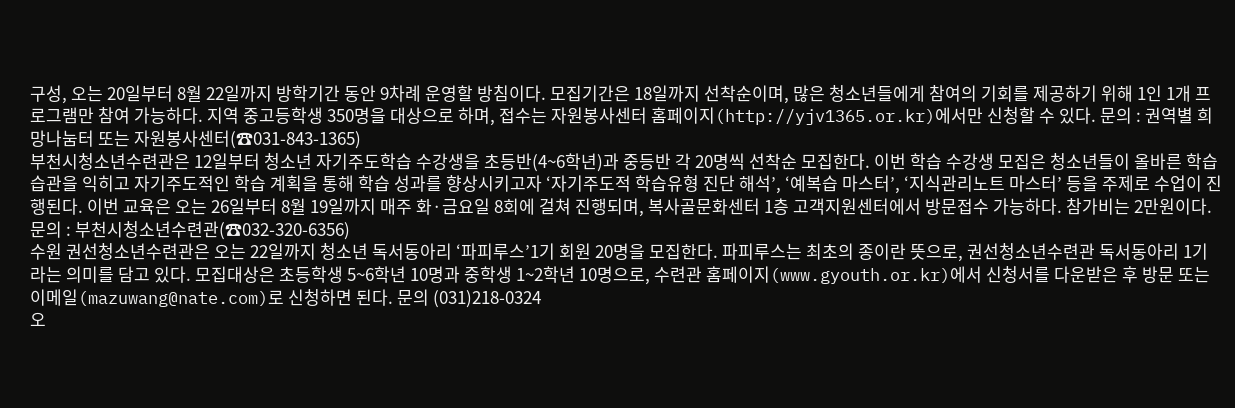구성, 오는 20일부터 8월 22일까지 방학기간 동안 9차례 운영할 방침이다. 모집기간은 18일까지 선착순이며, 많은 청소년들에게 참여의 기회를 제공하기 위해 1인 1개 프로그램만 참여 가능하다. 지역 중고등학생 350명을 대상으로 하며, 접수는 자원봉사센터 홈페이지(http://yjv1365.or.kr)에서만 신청할 수 있다. 문의 : 권역별 희망나눔터 또는 자원봉사센터(☎031-843-1365)
부천시청소년수련관은 12일부터 청소년 자기주도학습 수강생을 초등반(4~6학년)과 중등반 각 20명씩 선착순 모집한다. 이번 학습 수강생 모집은 청소년들이 올바른 학습 습관을 익히고 자기주도적인 학습 계획을 통해 학습 성과를 향상시키고자 ‘자기주도적 학습유형 진단 해석’, ‘예복습 마스터’, ‘지식관리노트 마스터’ 등을 주제로 수업이 진행된다. 이번 교육은 오는 26일부터 8월 19일까지 매주 화·금요일 8회에 걸쳐 진행되며, 복사골문화센터 1층 고객지원센터에서 방문접수 가능하다. 참가비는 2만원이다. 문의 : 부천시청소년수련관(☎032-320-6356)
수원 권선청소년수련관은 오는 22일까지 청소년 독서동아리 ‘파피루스’1기 회원 20명을 모집한다. 파피루스는 최초의 종이란 뜻으로, 권선청소년수련관 독서동아리 1기 라는 의미를 담고 있다. 모집대상은 초등학생 5~6학년 10명과 중학생 1~2학년 10명으로, 수련관 홈페이지(www.gyouth.or.kr)에서 신청서를 다운받은 후 방문 또는 이메일(mazuwang@nate.com)로 신청하면 된다. 문의 (031)218-0324
오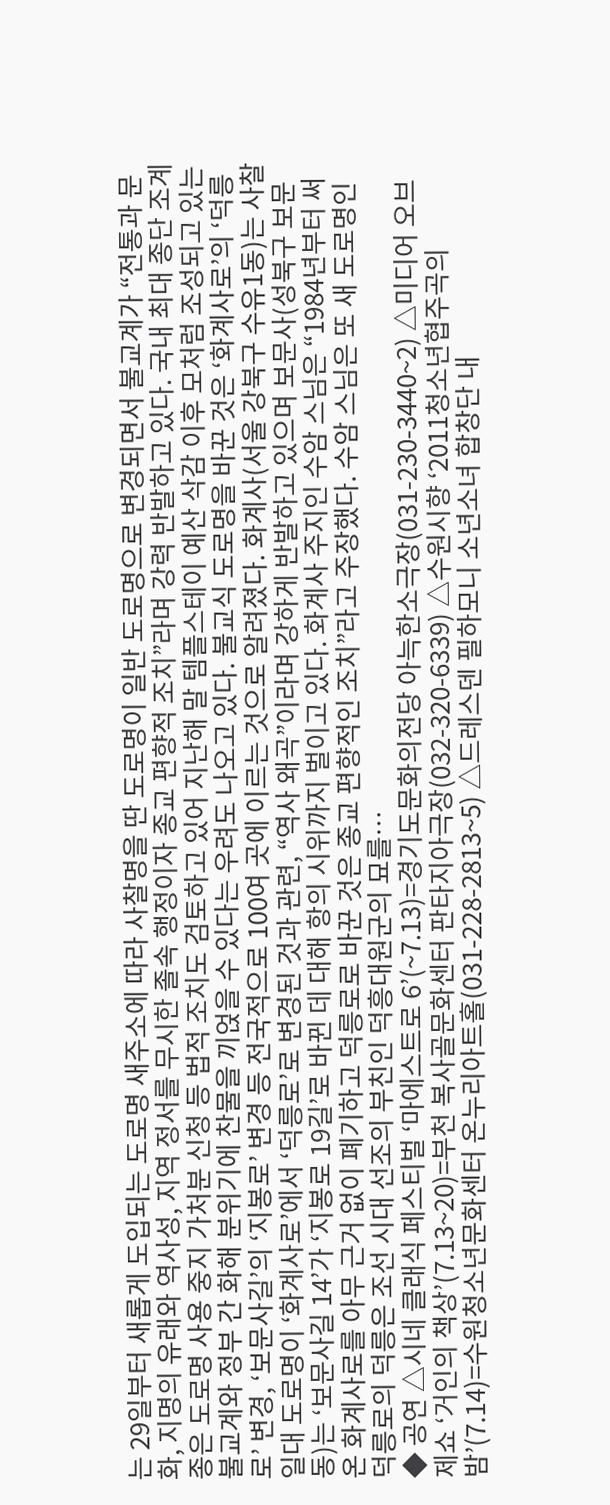는 29일부터 새롭게 도입되는 도로명 새주소에 따라 사찰명을 딴 도로명이 일반 도로명으로 변경되면서 불교계가 “전통과 문화, 지명의 유래와 역사성, 지역 정서를 무시한 졸속 행정이자 종교 편향적 조치”라며 강력 반발하고 있다. 국내 최대 종단 조계종은 도로명 사용 중지 가처분 신청 등 법적 조치도 검토하고 있어 지난해 말 템플스테이 예산 삭감 이후 모처럼 조성되고 있는 불교계와 정부 간 화해 분위기에 찬물을 끼얹을 수 있다는 우려도 나오고 있다. 불교식 도로명을 바꾼 것은 ‘화계사로’의 ‘덕릉로’ 변경, ‘보문사길’의 ‘지봉로’ 변경 등 전국적으로 100여 곳에 이르는 것으로 알려졌다. 화계사(서울 강북구 수유1동)는 사찰 일대 도로명이 ‘화계사로’에서 ‘덕릉로’로 변경된 것과 관련, “역사 왜곡”이라며 강하게 반발하고 있으며 보문사(성북구 보문동)는 ‘보문사길 14’가 ‘지봉로 19길’로 바뀐 데 대해 항의 시위까지 벌이고 있다. 화계사 주지인 수암 스님은 “1984년부터 써온 화계사로를 아무 근거 없이 폐기하고 덕릉로로 바꾼 것은 종교 편향적인 조치”라고 주장했다. 수암 스님은 또 새 도로명인 덕릉로의 덕릉은 조선 시대 선조의 부친인 덕흥대원군의 묘를…
◆ 공연 △시네 클래식 페스티벌 ‘마에스트로 6’(~7.13)=경기도문화의전당 아늑한소극장(031-230-3440~2) △미디어 오브제쇼 ‘거인의 책상’(7.13~20)=부천 복사골문화센터 판타지아극장(032-320-6339) △수원시향 ‘2011청소년협주곡의 밤’(7.14)=수원청소년문화센터 온누리아트홀(031-228-2813~5) △드레스덴 필하모니 소년소녀 합창단 내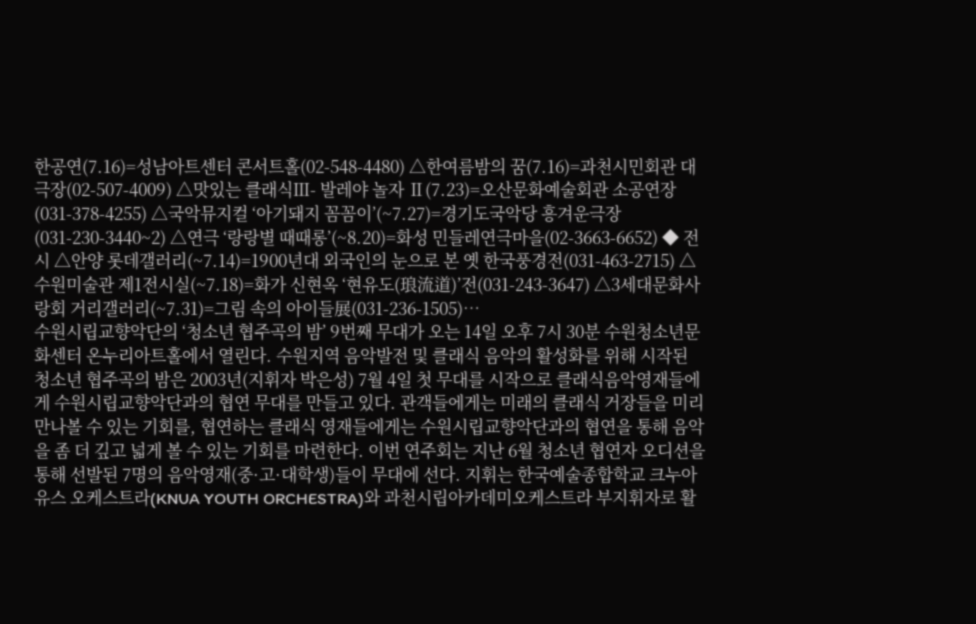한공연(7.16)=성남아트센터 콘서트홀(02-548-4480) △한여름밤의 꿈(7.16)=과천시민회관 대극장(02-507-4009) △맛있는 클래식Ⅲ- 발레야 놀자 Ⅱ(7.23)=오산문화예술회관 소공연장(031-378-4255) △국악뮤지컬 ‘아기돼지 꼼꼼이’(~7.27)=경기도국악당 흥겨운극장(031-230-3440~2) △연극 ‘랑랑별 때때롱’(~8.20)=화성 민들레연극마을(02-3663-6652) ◆ 전시 △안양 롯데갤러리(~7.14)=1900년대 외국인의 눈으로 본 옛 한국풍경전(031-463-2715) △수원미술관 제1전시실(~7.18)=화가 신현옥 ‘현유도(琅流道)’전(031-243-3647) △3세대문화사랑회 거리갤러리(~7.31)=그림 속의 아이들展(031-236-1505)…
수원시립교향악단의 ‘청소년 협주곡의 밤’ 9번째 무대가 오는 14일 오후 7시 30분 수원청소년문화센터 온누리아트홀에서 열린다. 수원지역 음악발전 및 클래식 음악의 활성화를 위해 시작된 청소년 협주곡의 밤은 2003년(지휘자 박은성) 7월 4일 첫 무대를 시작으로 클래식음악영재들에게 수원시립교향악단과의 협연 무대를 만들고 있다. 관객들에게는 미래의 클래식 거장들을 미리 만나볼 수 있는 기회를, 협연하는 클래식 영재들에게는 수원시립교향악단과의 협연을 통해 음악을 좀 더 깊고 넓게 볼 수 있는 기회를 마련한다. 이번 연주회는 지난 6월 청소년 협연자 오디션을 통해 선발된 7명의 음악영재(중·고·대학생)들이 무대에 선다. 지휘는 한국예술종합학교 크누아 유스 오케스트라(KNUA YOUTH ORCHESTRA)와 과천시립아카데미오케스트라 부지휘자로 활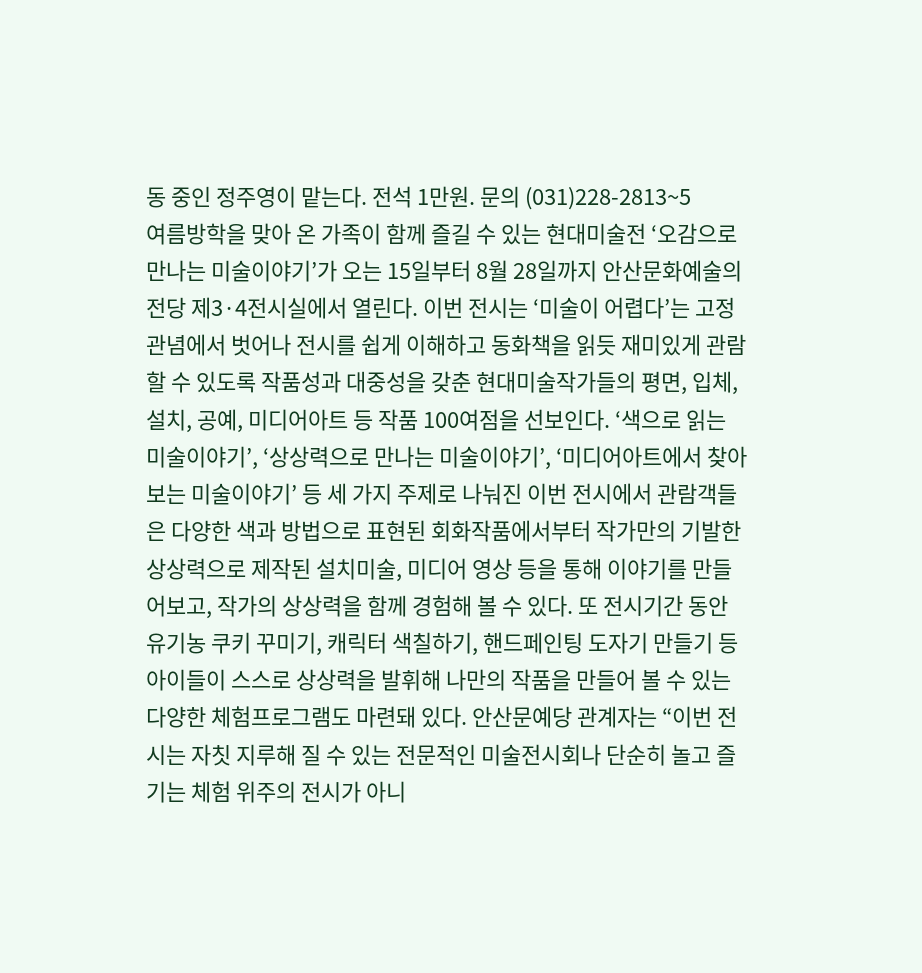동 중인 정주영이 맡는다. 전석 1만원. 문의 (031)228-2813~5
여름방학을 맞아 온 가족이 함께 즐길 수 있는 현대미술전 ‘오감으로 만나는 미술이야기’가 오는 15일부터 8월 28일까지 안산문화예술의전당 제3·4전시실에서 열린다. 이번 전시는 ‘미술이 어렵다’는 고정관념에서 벗어나 전시를 쉽게 이해하고 동화책을 읽듯 재미있게 관람할 수 있도록 작품성과 대중성을 갖춘 현대미술작가들의 평면, 입체, 설치, 공예, 미디어아트 등 작품 100여점을 선보인다. ‘색으로 읽는 미술이야기’, ‘상상력으로 만나는 미술이야기’, ‘미디어아트에서 찾아보는 미술이야기’ 등 세 가지 주제로 나눠진 이번 전시에서 관람객들은 다양한 색과 방법으로 표현된 회화작품에서부터 작가만의 기발한 상상력으로 제작된 설치미술, 미디어 영상 등을 통해 이야기를 만들어보고, 작가의 상상력을 함께 경험해 볼 수 있다. 또 전시기간 동안 유기농 쿠키 꾸미기, 캐릭터 색칠하기, 핸드페인팅 도자기 만들기 등 아이들이 스스로 상상력을 발휘해 나만의 작품을 만들어 볼 수 있는 다양한 체험프로그램도 마련돼 있다. 안산문예당 관계자는 “이번 전시는 자칫 지루해 질 수 있는 전문적인 미술전시회나 단순히 놀고 즐기는 체험 위주의 전시가 아니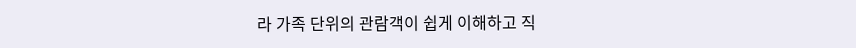라 가족 단위의 관람객이 쉽게 이해하고 직